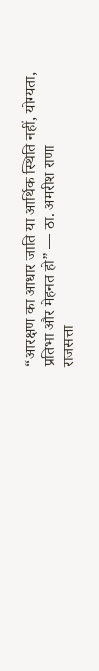“आरक्षण का आधार जाति या आर्थिक स्थिति नहीं, योग्यता, प्रतिभा और मेहनत हो” — ठा. अमरीश राणा
राजसत्ता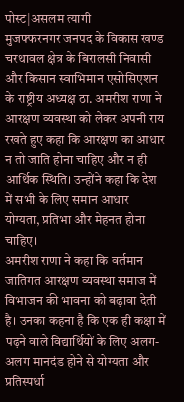पोस्ट|असलम त्यागी
मुजफ्फरनगर जनपद के विकास खण्ड चरथावल क्षेत्र के बिरालसी निवासी और किसान स्वाभिमान एसोसिएशन के राष्ट्रीय अध्यक्ष ठा. अमरीश राणा ने आरक्षण व्यवस्था को लेकर अपनी राय रखते हुए कहा कि आरक्षण का आधार न तो जाति होना चाहिए और न ही आर्थिक स्थिति। उन्होंने कहा कि देश में सभी के लिए समान आधार योग्यता, प्रतिभा और मेहनत होना चाहिए।
अमरीश राणा ने कहा कि वर्तमान जातिगत आरक्षण व्यवस्था समाज में विभाजन की भावना को बढ़ावा देती है। उनका कहना है कि एक ही कक्षा में पढ़ने वाले विद्यार्थियों के लिए अलग-अलग मानदंड होने से योग्यता और प्रतिस्पर्धा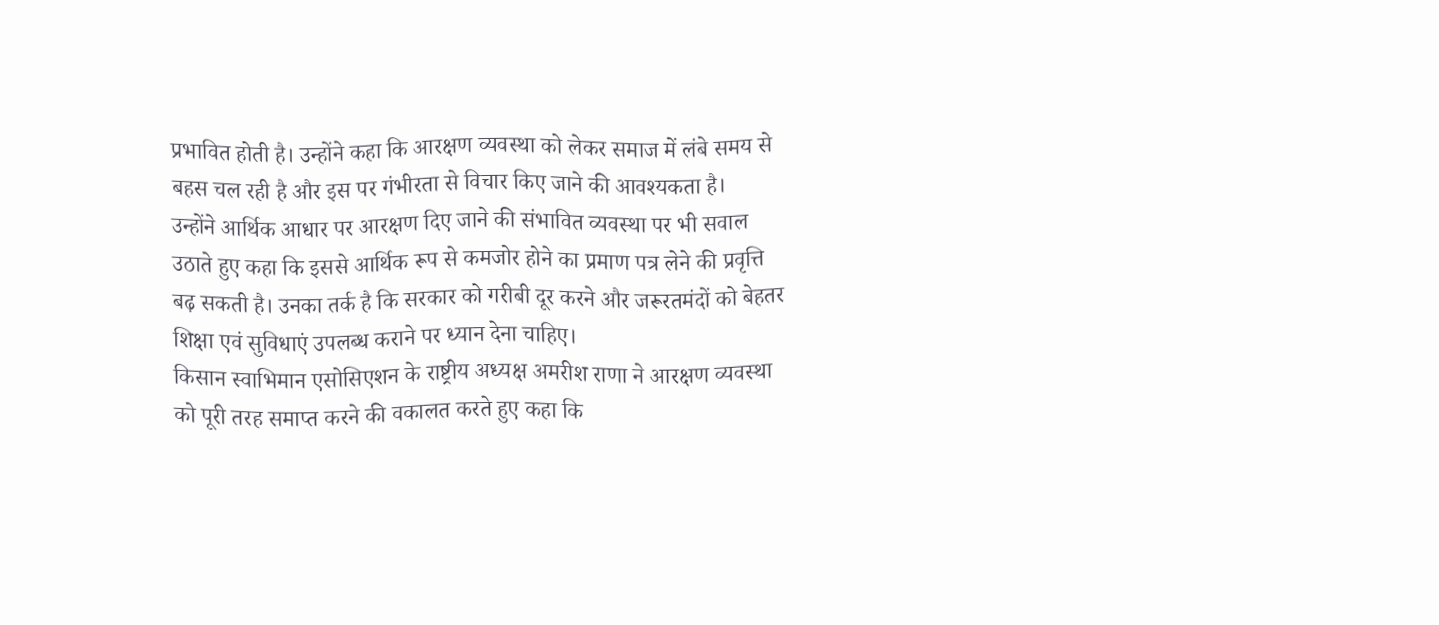प्रभावित होती है। उन्होंने कहा कि आरक्षण व्यवस्था को लेकर समाज में लंबे समय से बहस चल रही है और इस पर गंभीरता से विचार किए जाने की आवश्यकता है।
उन्होंने आर्थिक आधार पर आरक्षण दिए जाने की संभावित व्यवस्था पर भी सवाल उठाते हुए कहा कि इससे आर्थिक रूप से कमजोर होने का प्रमाण पत्र लेने की प्रवृत्ति बढ़ सकती है। उनका तर्क है कि सरकार को गरीबी दूर करने और जरूरतमंदों को बेहतर शिक्षा एवं सुविधाएं उपलब्ध कराने पर ध्यान देना चाहिए।
किसान स्वाभिमान एसोसिएशन के राष्ट्रीय अध्यक्ष अमरीश राणा ने आरक्षण व्यवस्था को पूरी तरह समाप्त करने की वकालत करते हुए कहा कि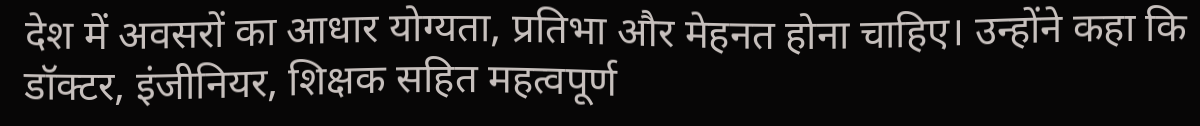देश में अवसरों का आधार योग्यता, प्रतिभा और मेहनत होना चाहिए। उन्होंने कहा कि डॉक्टर, इंजीनियर, शिक्षक सहित महत्वपूर्ण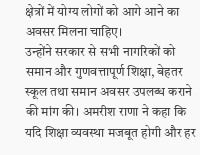क्षेत्रों में योग्य लोगों को आगे आने का अवसर मिलना चाहिए।
उन्होंने सरकार से सभी नागरिकों को समान और गुणवत्तापूर्ण शिक्षा, बेहतर स्कूल तथा समान अवसर उपलब्ध कराने की मांग की। अमरीश राणा ने कहा कि यदि शिक्षा व्यवस्था मजबूत होगी और हर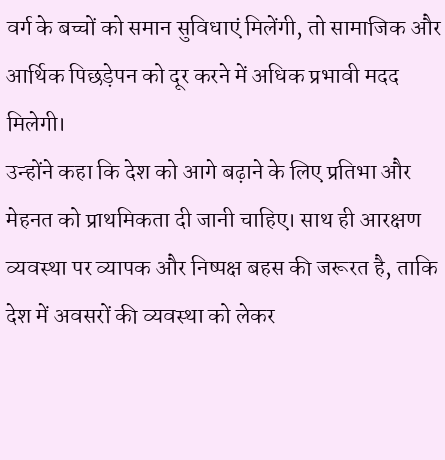वर्ग के बच्चों को समान सुविधाएं मिलेंगी, तो सामाजिक और आर्थिक पिछड़ेपन को दूर करने में अधिक प्रभावी मदद मिलेगी।
उन्होंने कहा कि देश को आगे बढ़ाने के लिए प्रतिभा और मेहनत को प्राथमिकता दी जानी चाहिए। साथ ही आरक्षण व्यवस्था पर व्यापक और निष्पक्ष बहस की जरूरत है, ताकि देश में अवसरों की व्यवस्था को लेकर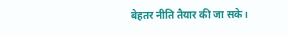बेहतर नीति तैयार की जा सके।